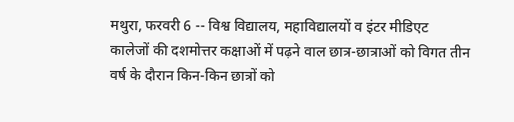मथुरा, फरवरी 6 -- विश्व विद्यालय, महाविद्यालयों व इंटर मीडिएट कालेजों की दशमोत्तर कक्षाओं में पढ़ने वाल छात्र-छात्राओं को विगत तीन वर्ष के दौरान किन-किन छात्रों को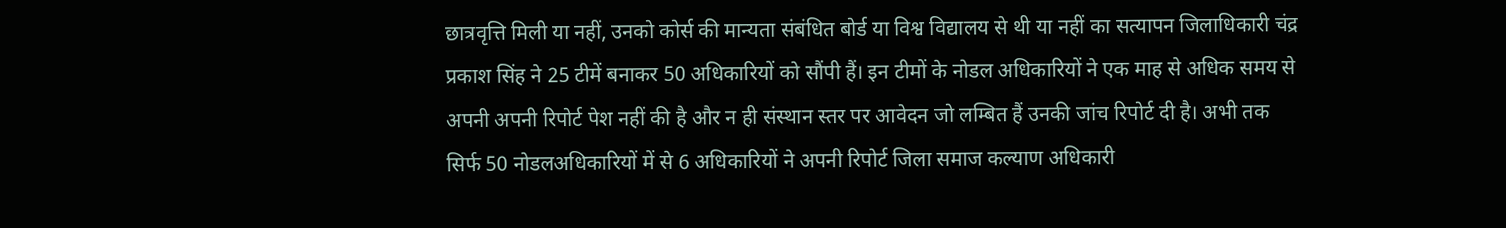छात्रवृत्ति मिली या नहीं, उनको कोर्स की मान्यता संबंधित बोर्ड या विश्व विद्यालय से थी या नहीं का सत्यापन जिलाधिकारी चंद्र प्रकाश सिंह ने 25 टीमें बनाकर 50 अधिकारियों को सौंपी हैं। इन टीमों के नोडल अधिकारियों ने एक माह से अधिक समय से अपनी अपनी रिपोर्ट पेश नहीं की है और न ही संस्थान स्तर पर आवेदन जो लम्बित हैं उनकी जांच रिपोर्ट दी है। अभी तक सिर्फ 50 नोडलअधिकारियों में से 6 अधिकारियों ने अपनी रिपोर्ट जिला समाज कल्याण अधिकारी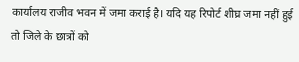कार्यालय राजीव भवन में जमा कराई है। यदि यह रिपोर्ट शीघ्र जमा नहीं हुई तो जिले के छात्रों को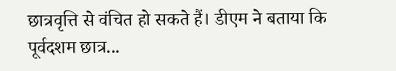छात्रवृत्ति से वंचित हो सकते हैं। डीएम ने बताया कि पूर्वदशम छात्र...